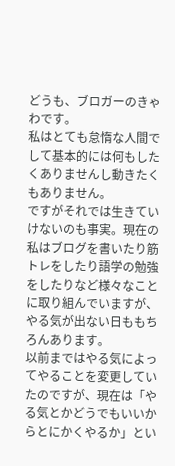どうも、ブロガーのきゃわです。
私はとても怠惰な人間でして基本的には何もしたくありませんし動きたくもありません。
ですがそれでは生きていけないのも事実。現在の私はブログを書いたり筋トレをしたり語学の勉強をしたりなど様々なことに取り組んでいますが、やる気が出ない日ももちろんあります。
以前まではやる気によってやることを変更していたのですが、現在は「やる気とかどうでもいいからとにかくやるか」とい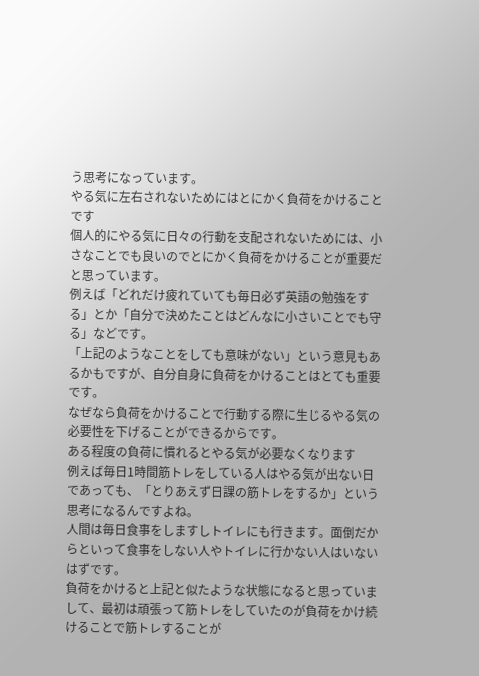う思考になっています。
やる気に左右されないためにはとにかく負荷をかけることです
個人的にやる気に日々の行動を支配されないためには、小さなことでも良いのでとにかく負荷をかけることが重要だと思っています。
例えば「どれだけ疲れていても毎日必ず英語の勉強をする」とか「自分で決めたことはどんなに小さいことでも守る」などです。
「上記のようなことをしても意味がない」という意見もあるかもですが、自分自身に負荷をかけることはとても重要です。
なぜなら負荷をかけることで行動する際に生じるやる気の必要性を下げることができるからです。
ある程度の負荷に慣れるとやる気が必要なくなります
例えば毎日1時間筋トレをしている人はやる気が出ない日であっても、「とりあえず日課の筋トレをするか」という思考になるんですよね。
人間は毎日食事をしますしトイレにも行きます。面倒だからといって食事をしない人やトイレに行かない人はいないはずです。
負荷をかけると上記と似たような状態になると思っていまして、最初は頑張って筋トレをしていたのが負荷をかけ続けることで筋トレすることが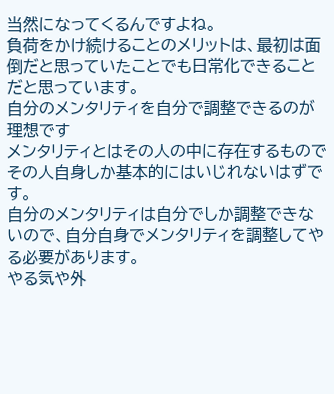当然になってくるんですよね。
負荷をかけ続けることのメリットは、最初は面倒だと思っていたことでも日常化できることだと思っています。
自分のメンタリティを自分で調整できるのが理想です
メンタリティとはその人の中に存在するものでその人自身しか基本的にはいじれないはずです。
自分のメンタリティは自分でしか調整できないので、自分自身でメンタリティを調整してやる必要があります。
やる気や外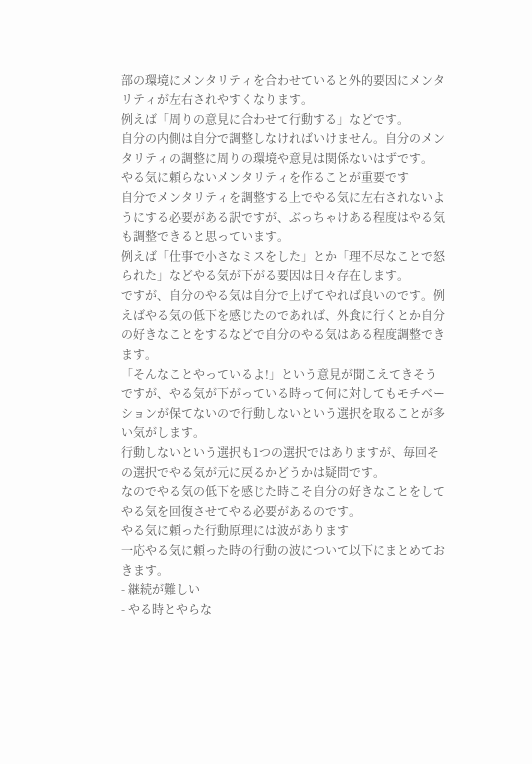部の環境にメンタリティを合わせていると外的要因にメンタリティが左右されやすくなります。
例えば「周りの意見に合わせて行動する」などです。
自分の内側は自分で調整しなければいけません。自分のメンタリティの調整に周りの環境や意見は関係ないはずです。
やる気に頼らないメンタリティを作ることが重要です
自分でメンタリティを調整する上でやる気に左右されないようにする必要がある訳ですが、ぶっちゃけある程度はやる気も調整できると思っています。
例えば「仕事で小さなミスをした」とか「理不尽なことで怒られた」などやる気が下がる要因は日々存在します。
ですが、自分のやる気は自分で上げてやれば良いのです。例えばやる気の低下を感じたのであれば、外食に行くとか自分の好きなことをするなどで自分のやる気はある程度調整できます。
「そんなことやっているよ!」という意見が聞こえてきそうですが、やる気が下がっている時って何に対してもモチベーションが保てないので行動しないという選択を取ることが多い気がします。
行動しないという選択も1つの選択ではありますが、毎回その選択でやる気が元に戻るかどうかは疑問です。
なのでやる気の低下を感じた時こそ自分の好きなことをしてやる気を回復させてやる必要があるのです。
やる気に頼った行動原理には波があります
一応やる気に頼った時の行動の波について以下にまとめておきます。
- 継続が難しい
- やる時とやらな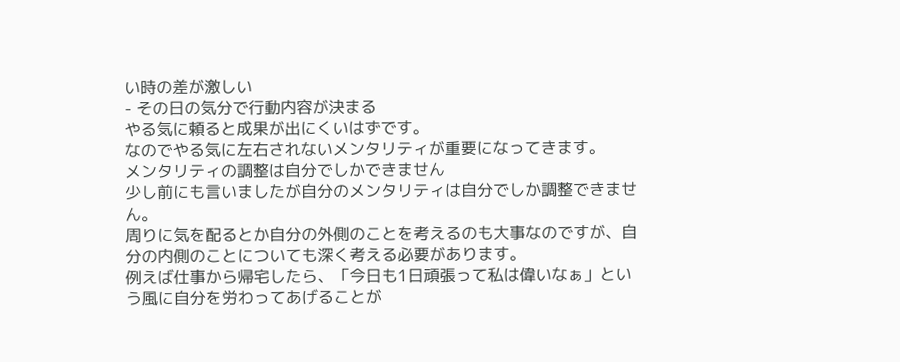い時の差が激しい
- その日の気分で行動内容が決まる
やる気に頼ると成果が出にくいはずです。
なのでやる気に左右されないメンタリティが重要になってきます。
メンタリティの調整は自分でしかできません
少し前にも言いましたが自分のメンタリティは自分でしか調整できません。
周りに気を配るとか自分の外側のことを考えるのも大事なのですが、自分の内側のことについても深く考える必要があります。
例えば仕事から帰宅したら、「今日も1日頑張って私は偉いなぁ」という風に自分を労わってあげることが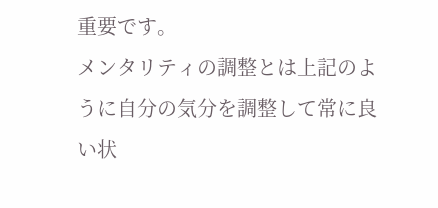重要です。
メンタリティの調整とは上記のように自分の気分を調整して常に良い状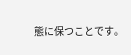態に保つことです。